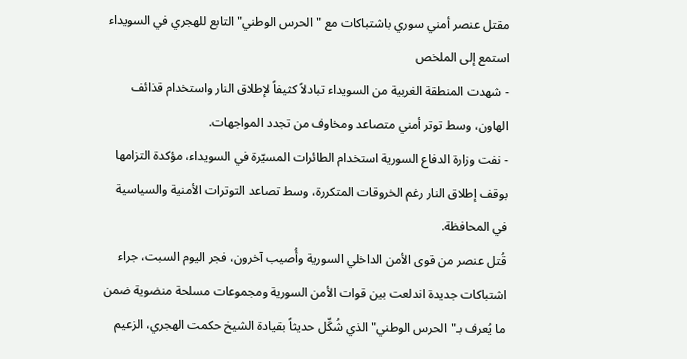مقتل عنصر أمني سوري باشتباكات مع "الحرس الوطني" التابع للهجري في السويداء
استمع إلى الملخص
- شهدت المنطقة الغربية من السويداء تبادلاً كثيفاً لإطلاق النار واستخدام قذائف الهاون، وسط توتر أمني متصاعد ومخاوف من تجدد المواجهات.
- نفت وزارة الدفاع السورية استخدام الطائرات المسيّرة في السويداء، مؤكدة التزامها بوقف إطلاق النار رغم الخروقات المتكررة، وسط تصاعد التوترات الأمنية والسياسية في المحافظة.
قُتل عنصر من قوى الأمن الداخلي السورية وأُصيب آخرون، فجر اليوم السبت، جراء اشتباكات جديدة اندلعت بين قوات الأمن السورية ومجموعات مسلحة منضوية ضمن ما يُعرف بـ"الحرس الوطني" الذي شُكِّل حديثاً بقيادة الشيخ حكمت الهجري، الزعيم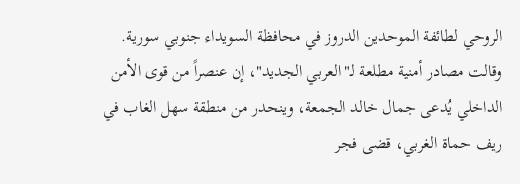الروحي لطائفة الموحدين الدروز في محافظة السويداء جنوبي سورية.
وقالت مصادر أمنية مطلعة لـ"العربي الجديد"، إن عنصراً من قوى الأمن الداخلي يُدعى جمال خالد الجمعة، وينحدر من منطقة سهل الغاب في ريف حماة الغربي، قضى فجر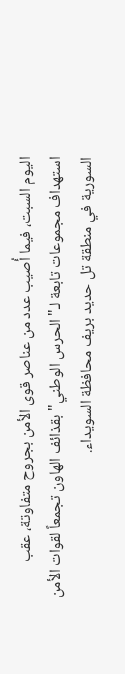اليوم السبت، فيما أُصيب عدد من عناصر قوى الأمن بجروح متفاوتة، عقب استهداف مجموعات تابعة لـ"الحرس الوطني" بقذائف الهاون تجمعاً لقوات الأمن السورية في منطقة تل حديد بريف محافظة السويداء.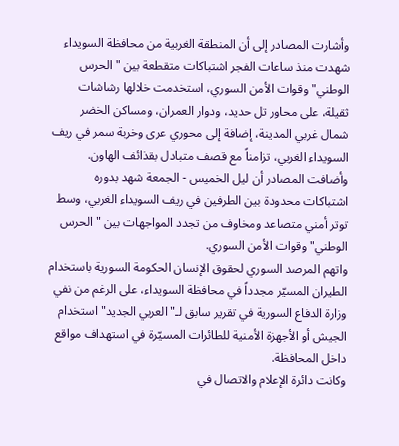وأشارت المصادر إلى أن المنطقة الغربية من محافظة السويداء شهدت منذ ساعات الفجر اشتباكات متقطعة بين "الحرس الوطني" وقوات الأمن السوري، استخدمت خلالها رشاشات ثقيلة، على محاور تل حديد، ودوار العمران، ومساكن الخضر شمال غربي المدينة، إضافة إلى محوري عرى وخربة سمر في ريف السويداء الغربي، تزامناً مع قصف متبادل بقذائف الهاون. وأضافت المصادر أن ليل الخميس - الجمعة شهد بدوره اشتباكات محدودة بين الطرفين في ريف السويداء الغربي، وسط توتر أمني متصاعد ومخاوف من تجدد المواجهات بين "الحرس الوطني" وقوات الأمن السوري.
واتهم المرصد السوري لحقوق الإنسان الحكومة السورية باستخدام الطيران المسيّر مجدداً في محافظة السويداء، على الرغم من نفي وزارة الدفاع السورية في تقرير سابق لـ"العربي الجديد" استخدام الجيش أو الأجهزة الأمنية للطائرات المسيّرة في استهداف مواقع داخل المحافظة.
وكانت دائرة الإعلام والاتصال في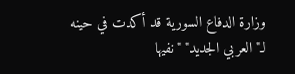وزارة الدفاع السورية قد أكدت في حينه لـ"العربي الجديد" "نفيها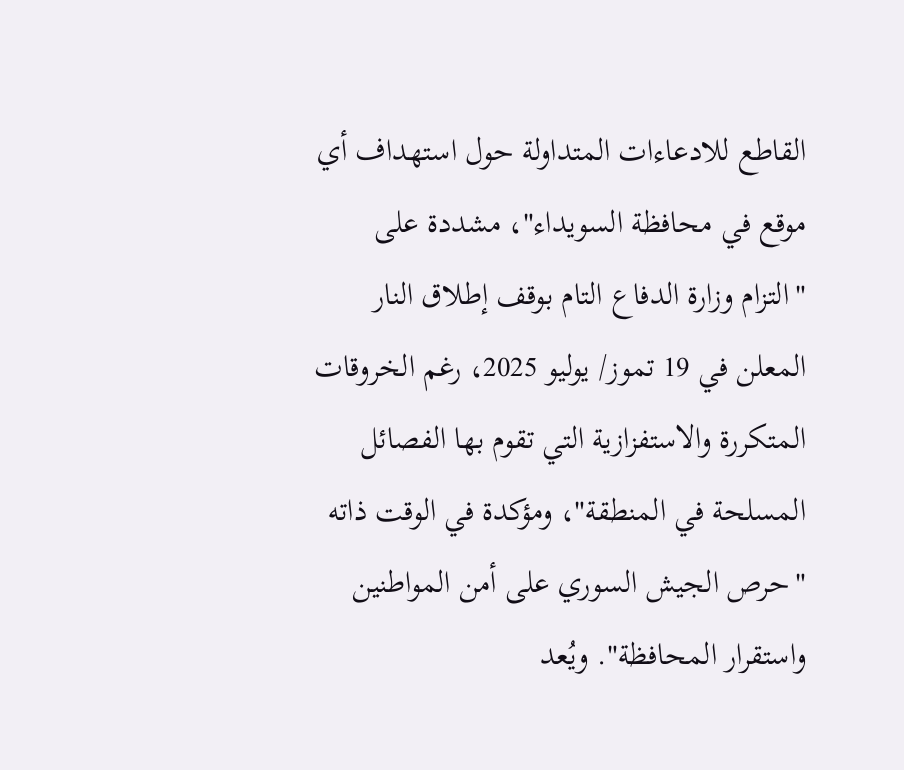القاطع للادعاءات المتداولة حول استهداف أي موقع في محافظة السويداء"، مشددة على "التزام وزارة الدفاع التام بوقف إطلاق النار المعلن في 19 تموز/ يوليو 2025، رغم الخروقات المتكررة والاستفزازية التي تقوم بها الفصائل المسلحة في المنطقة"، ومؤكدة في الوقت ذاته "حرص الجيش السوري على أمن المواطنين واستقرار المحافظة". ويُعد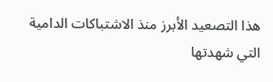هذا التصعيد الأبرز منذ الاشتباكات الدامية التي شهدتها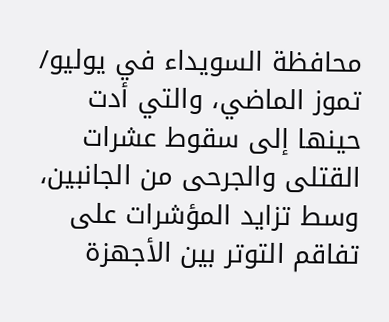محافظة السويداء في يوليو/ تموز الماضي، والتي أدت حينها إلى سقوط عشرات القتلى والجرحى من الجانبين، وسط تزايد المؤشرات على تفاقم التوتر بين الأجهزة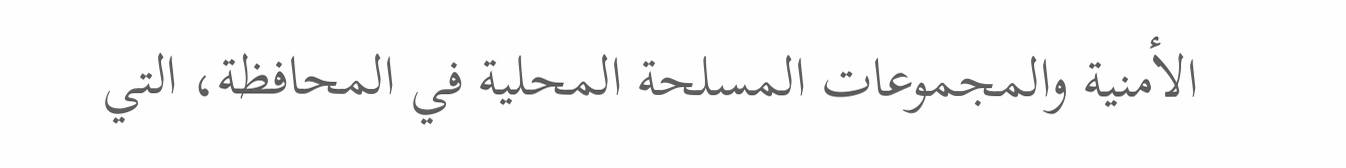الأمنية والمجموعات المسلحة المحلية في المحافظة، التي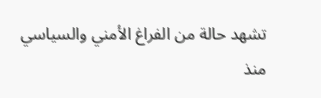تشهد حالة من الفراغ الأمني والسياسي منذ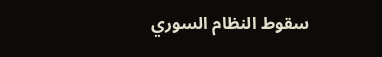سقوط النظام السوري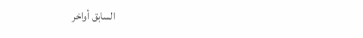السابق أواخر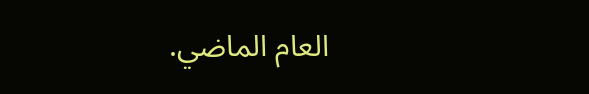العام الماضي.